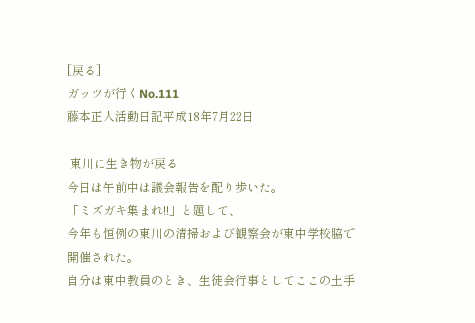[戻る]
ガッツが行くNo.111
藤本正人活動日記平成18年7月22日

 東川に生き物が戻る
今日は午前中は議会報告を配り歩いた。
「ミズガキ集まれ!!」と題して、
今年も恒例の東川の清掃および観察会が東中学校脇で開催された。
自分は東中教員のとき、生徒会行事としてここの土手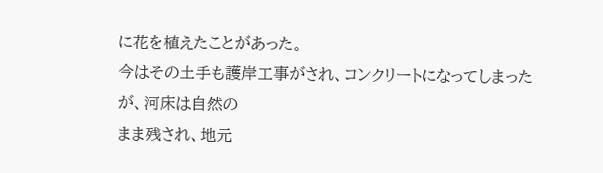に花を植えたことがあった。
今はその土手も護岸工事がされ、コンクリートになってしまったが、河床は自然の
まま残され、地元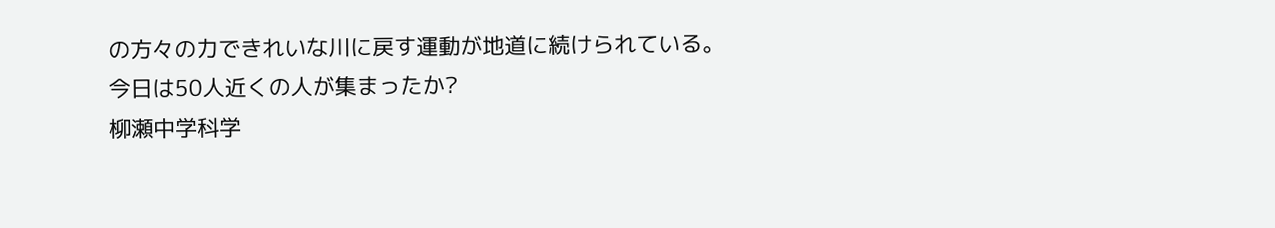の方々の力できれいな川に戻す運動が地道に続けられている。
今日は50人近くの人が集まったか?
柳瀬中学科学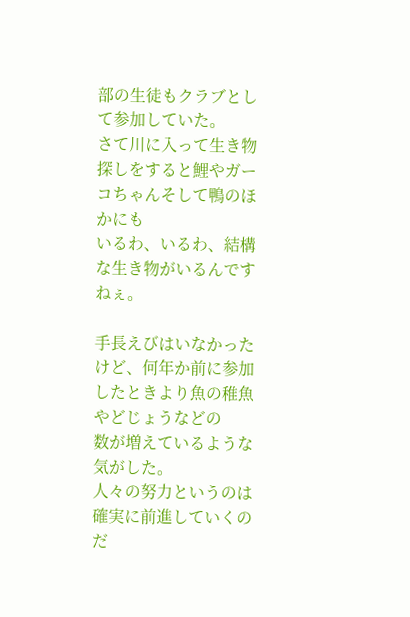部の生徒もクラブとして参加していた。
さて川に入って生き物探しをすると鯉やガーコちゃんそして鴨のほかにも
いるわ、いるわ、結構な生き物がいるんですねぇ。

手長えびはいなかったけど、何年か前に参加したときより魚の稚魚やどじょうなどの
数が増えているような気がした。
人々の努力というのは確実に前進していくのだ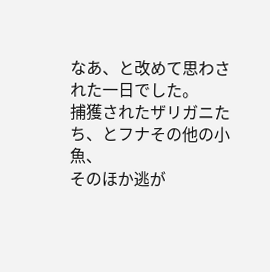なあ、と改めて思わされた一日でした。
捕獲されたザリガニたち、とフナその他の小魚、
そのほか逃が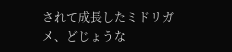されて成長したミドリガメ、どじょうな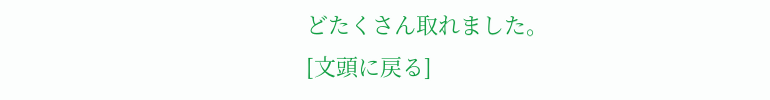どたくさん取れました。
[文頭に戻る]